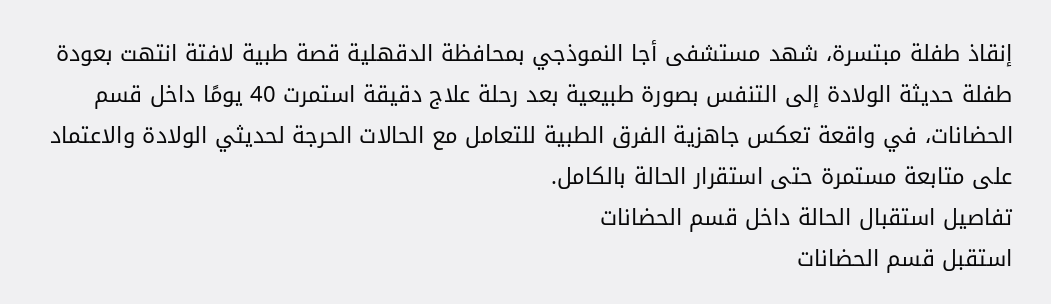إنقاذ طفلة مبتسرة، شهد مستشفى أجا النموذجي بمحافظة الدقهلية قصة طبية لافتة انتهت بعودة طفلة حديثة الولادة إلى التنفس بصورة طبيعية بعد رحلة علاج دقيقة استمرت 40 يومًا داخل قسم الحضانات، في واقعة تعكس جاهزية الفرق الطبية للتعامل مع الحالات الحرجة لحديثي الولادة والاعتماد على متابعة مستمرة حتى استقرار الحالة بالكامل.
تفاصيل استقبال الحالة داخل قسم الحضانات
استقبل قسم الحضانات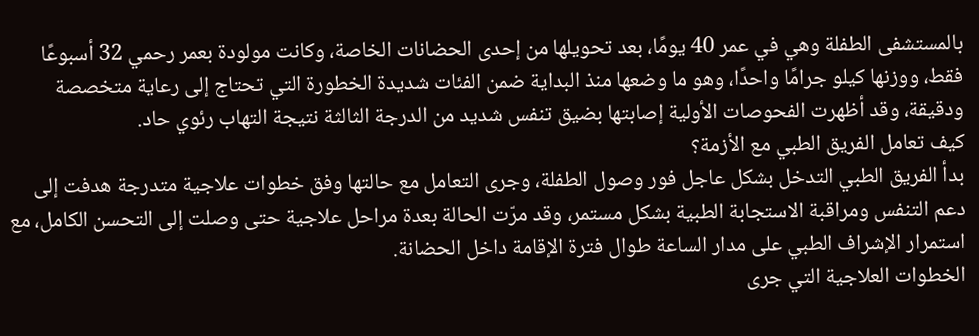بالمستشفى الطفلة وهي في عمر 40 يومًا، بعد تحويلها من إحدى الحضانات الخاصة، وكانت مولودة بعمر رحمي 32 أسبوعًا فقط، ووزنها كيلو جرامًا واحدًا، وهو ما وضعها منذ البداية ضمن الفئات شديدة الخطورة التي تحتاج إلى رعاية متخصصة ودقيقة، وقد أظهرت الفحوصات الأولية إصابتها بضيق تنفس شديد من الدرجة الثالثة نتيجة التهاب رئوي حاد.
كيف تعامل الفريق الطبي مع الأزمة؟
بدأ الفريق الطبي التدخل بشكل عاجل فور وصول الطفلة، وجرى التعامل مع حالتها وفق خطوات علاجية متدرجة هدفت إلى دعم التنفس ومراقبة الاستجابة الطبية بشكل مستمر، وقد مرّت الحالة بعدة مراحل علاجية حتى وصلت إلى التحسن الكامل، مع استمرار الإشراف الطبي على مدار الساعة طوال فترة الإقامة داخل الحضانة.
الخطوات العلاجية التي جرى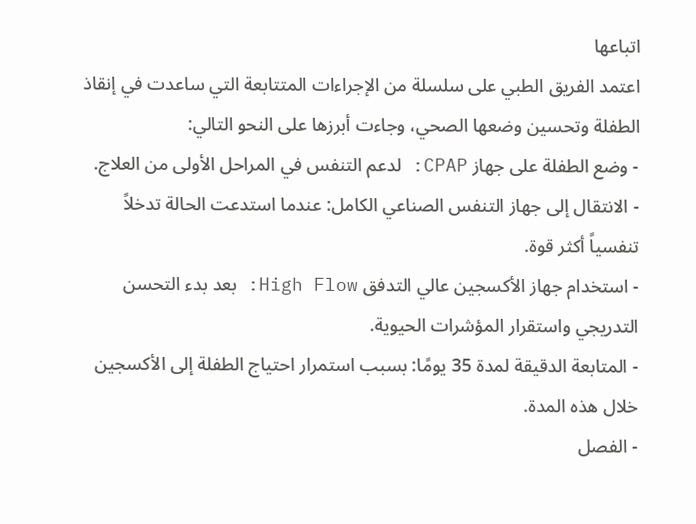اتباعها
اعتمد الفريق الطبي على سلسلة من الإجراءات المتتابعة التي ساعدت في إنقاذ الطفلة وتحسين وضعها الصحي، وجاءت أبرزها على النحو التالي:
- وضع الطفلة على جهاز CPAP: لدعم التنفس في المراحل الأولى من العلاج.
- الانتقال إلى جهاز التنفس الصناعي الكامل: عندما استدعت الحالة تدخلاً تنفسياً أكثر قوة.
- استخدام جهاز الأكسجين عالي التدفق High Flow: بعد بدء التحسن التدريجي واستقرار المؤشرات الحيوية.
- المتابعة الدقيقة لمدة 35 يومًا: بسبب استمرار احتياج الطفلة إلى الأكسجين خلال هذه المدة.
- الفصل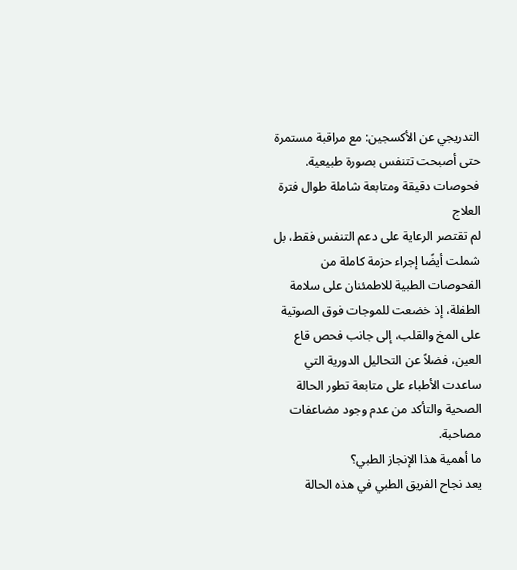التدريجي عن الأكسجين: مع مراقبة مستمرة حتى أصبحت تتنفس بصورة طبيعية.
فحوصات دقيقة ومتابعة شاملة طوال فترة العلاج
لم تقتصر الرعاية على دعم التنفس فقط، بل شملت أيضًا إجراء حزمة كاملة من الفحوصات الطبية للاطمئنان على سلامة الطفلة، إذ خضعت للموجات فوق الصوتية على المخ والقلب، إلى جانب فحص قاع العين، فضلاً عن التحاليل الدورية التي ساعدت الأطباء على متابعة تطور الحالة الصحية والتأكد من عدم وجود مضاعفات مصاحبة.
ما أهمية هذا الإنجاز الطبي؟
يعد نجاح الفريق الطبي في هذه الحالة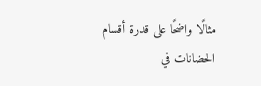مثالًا واضحًا على قدرة أقسام الحضانات في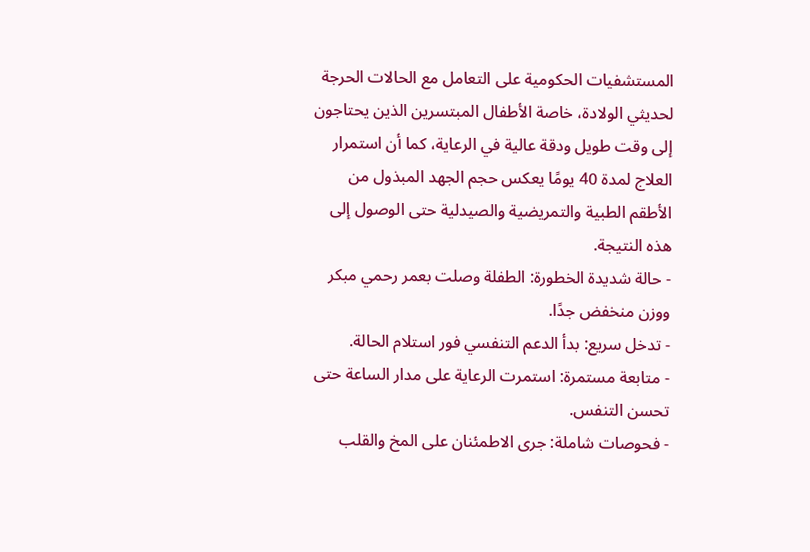المستشفيات الحكومية على التعامل مع الحالات الحرجة لحديثي الولادة، خاصة الأطفال المبتسرين الذين يحتاجون إلى وقت طويل ودقة عالية في الرعاية، كما أن استمرار العلاج لمدة 40 يومًا يعكس حجم الجهد المبذول من الأطقم الطبية والتمريضية والصيدلية حتى الوصول إلى هذه النتيجة.
- حالة شديدة الخطورة: الطفلة وصلت بعمر رحمي مبكر ووزن منخفض جدًا.
- تدخل سريع: بدأ الدعم التنفسي فور استلام الحالة.
- متابعة مستمرة: استمرت الرعاية على مدار الساعة حتى تحسن التنفس.
- فحوصات شاملة: جرى الاطمئنان على المخ والقلب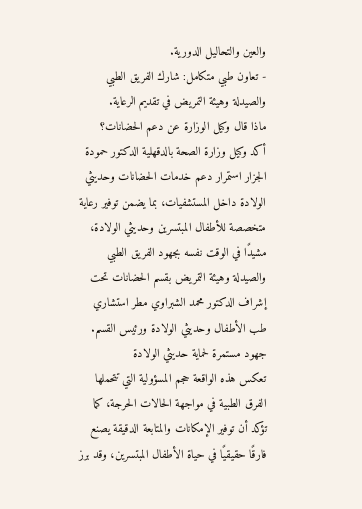والعين والتحاليل الدورية.
- تعاون طبي متكامل: شارك الفريق الطبي والصيدلة وهيئة التمريض في تقديم الرعاية.
ماذا قال وكيل الوزارة عن دعم الحضانات؟
أكد وكيل وزارة الصحة بالدقهلية الدكتور حمودة الجزار استمرار دعم خدمات الحضانات وحديثي الولادة داخل المستشفيات، بما يضمن توفير رعاية متخصصة للأطفال المبتسرين وحديثي الولادة، مشيدًا في الوقت نفسه بجهود الفريق الطبي والصيدلة وهيئة التمريض بقسم الحضانات تحت إشراف الدكتور محمد الشبراوي مطر استشاري طب الأطفال وحديثي الولادة ورئيس القسم.
جهود مستمرة لحماية حديثي الولادة
تعكس هذه الواقعة حجم المسؤولية التي تتحملها الفرق الطبية في مواجهة الحالات الحرجة، كما تؤكد أن توفير الإمكانات والمتابعة الدقيقة يصنع فارقًا حقيقيًا في حياة الأطفال المبتسرين، وقد برز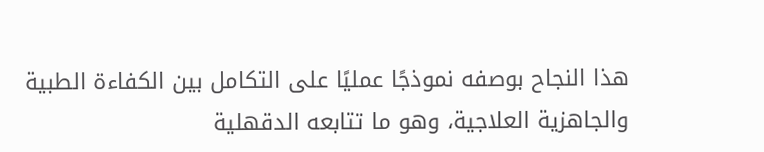هذا النجاح بوصفه نموذجًا عمليًا على التكامل بين الكفاءة الطبية والجاهزية العلاجية، وهو ما تتابعه الدقهلية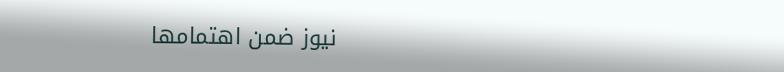نيوز ضمن اهتمامها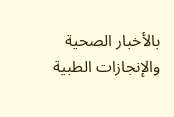بالأخبار الصحية والإنجازات الطبية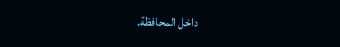داخل المحافظة.